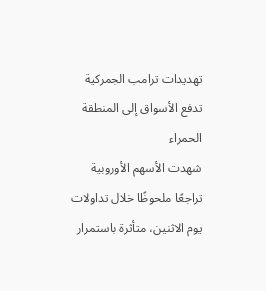تهديدات ترامب الجمركية تدفع الأسواق إلى المنطقة الحمراء
شهدت الأسهم الأوروبية تراجعًا ملحوظًا خلال تداولات يوم الاثنين، متأثرة باستمرار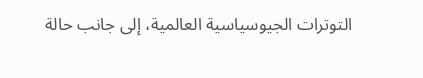التوترات الجيوسياسية العالمية، إلى جانب حالة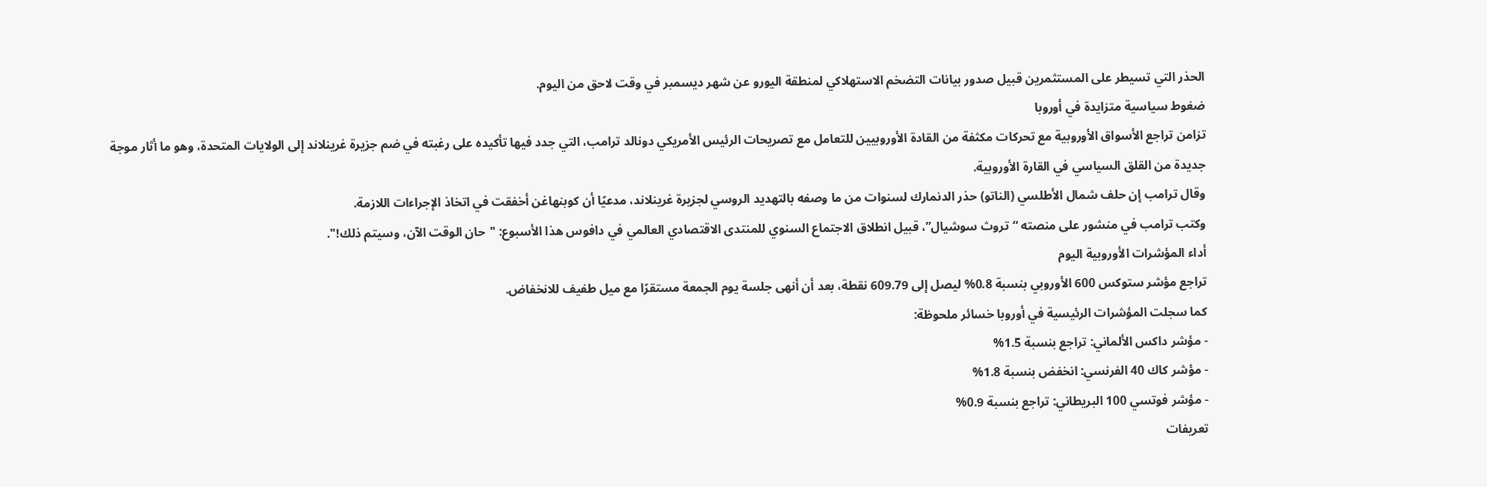الحذر التي تسيطر على المستثمرين قبيل صدور بيانات التضخم الاستهلاكي لمنطقة اليورو عن شهر ديسمبر في وقت لاحق من اليوم.
ضغوط سياسية متزايدة في أوروبا
تزامن تراجع الأسواق الأوروبية مع تحركات مكثفة من القادة الأوروبيين للتعامل مع تصريحات الرئيس الأمريكي دونالد ترامب، التي جدد فيها تأكيده على رغبته في ضم جزيرة غرينلاند إلى الولايات المتحدة، وهو ما أثار موجة جديدة من القلق السياسي في القارة الأوروبية.
وقال ترامب إن حلف شمال الأطلسي (الناتو) حذر الدنمارك لسنوات من ما وصفه بالتهديد الروسي لجزيرة غرينلاند، مدعيًا أن كوبنهاغن أخفقت في اتخاذ الإجراءات اللازمة.
وكتب ترامب في منشور على منصته “تروث سوشيال”، قبيل انطلاق الاجتماع السنوي للمنتدى الاقتصادي العالمي في دافوس هذا الأسبوع: "حان الوقت الآن، وسيتم ذلك!".
أداء المؤشرات الأوروبية اليوم
تراجع مؤشر ستوكس 600 الأوروبي بنسبة 0.8% ليصل إلى 609.79 نقطة، بعد أن أنهى جلسة يوم الجمعة مستقرًا مع ميل طفيف للانخفاض.
كما سجلت المؤشرات الرئيسية في أوروبا خسائر ملحوظة:
- مؤشر داكس الألماني: تراجع بنسبة 1.5%
- مؤشر كاك 40 الفرنسي: انخفض بنسبة 1.8%
- مؤشر فوتسي 100 البريطاني: تراجع بنسبة 0.9%
تعريفات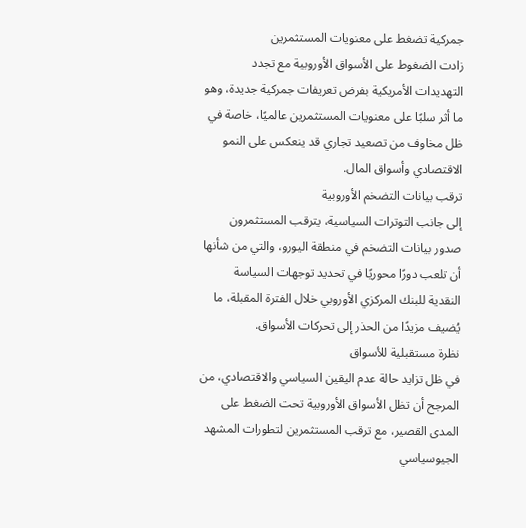جمركية تضغط على معنويات المستثمرين
زادت الضغوط على الأسواق الأوروبية مع تجدد التهديدات الأمريكية بفرض تعريفات جمركية جديدة، وهو ما أثر سلبًا على معنويات المستثمرين عالميًا، خاصة في ظل مخاوف من تصعيد تجاري قد ينعكس على النمو الاقتصادي وأسواق المال.
ترقب بيانات التضخم الأوروبية
إلى جانب التوترات السياسية، يترقب المستثمرون صدور بيانات التضخم في منطقة اليورو، والتي من شأنها أن تلعب دورًا محوريًا في تحديد توجهات السياسة النقدية للبنك المركزي الأوروبي خلال الفترة المقبلة، ما يُضيف مزيدًا من الحذر إلى تحركات الأسواق.
نظرة مستقبلية للأسواق
في ظل تزايد حالة عدم اليقين السياسي والاقتصادي، من المرجح أن تظل الأسواق الأوروبية تحت الضغط على المدى القصير، مع ترقب المستثمرين لتطورات المشهد الجيوسياسي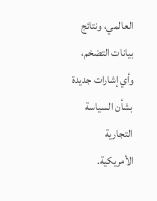العالمي، ونتائج بيانات التضخم، وأي إشارات جديدة بشأن السياسة التجارية الأمريكية.